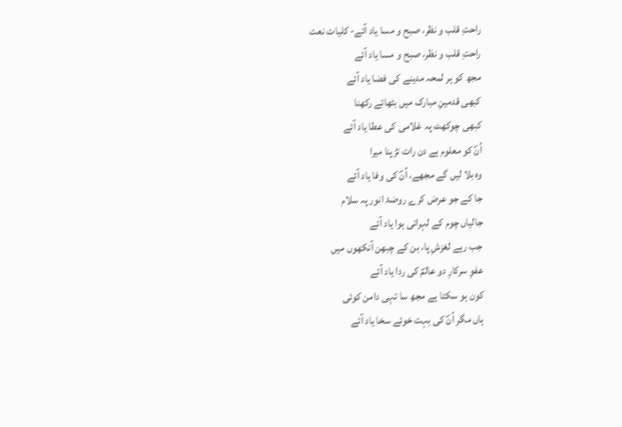راحتِ قلب و نظر، صبح و مسا یاد آئے- کلیات نعت
راحتِ قلب و نظر، صبح و مسا یاد آئے
مجھ کو ہر لمحہ مدینے کی فضا یاد آئے
کبھی قدمینِ مبارک میں بٹھائے رکھنا
کبھی چوکھٹ پہ غلامی کی عطا یاد آئے
اُنؐ کو معلوم ہے دن رات تڑپنا میرا
وہ بلا لیں گے مجھے، اُنؐ کی وفا یاد آئے
جا کے جو عرض کرے روضۂ انور پہ سلام
جالیاں چوم کے لہراتی ہوا یاد آئے
جب رہے لغزشِ پا، بن کے چبھن آنکھوں میں
عفوِ سرکارِ دو عالمؐ کی ردا یاد آئے
کون ہو سکتا ہے مجھ سا تہی دامن کوئی
ہاں مگر اُنؐ کی بہت خوئے سخا یاد آئے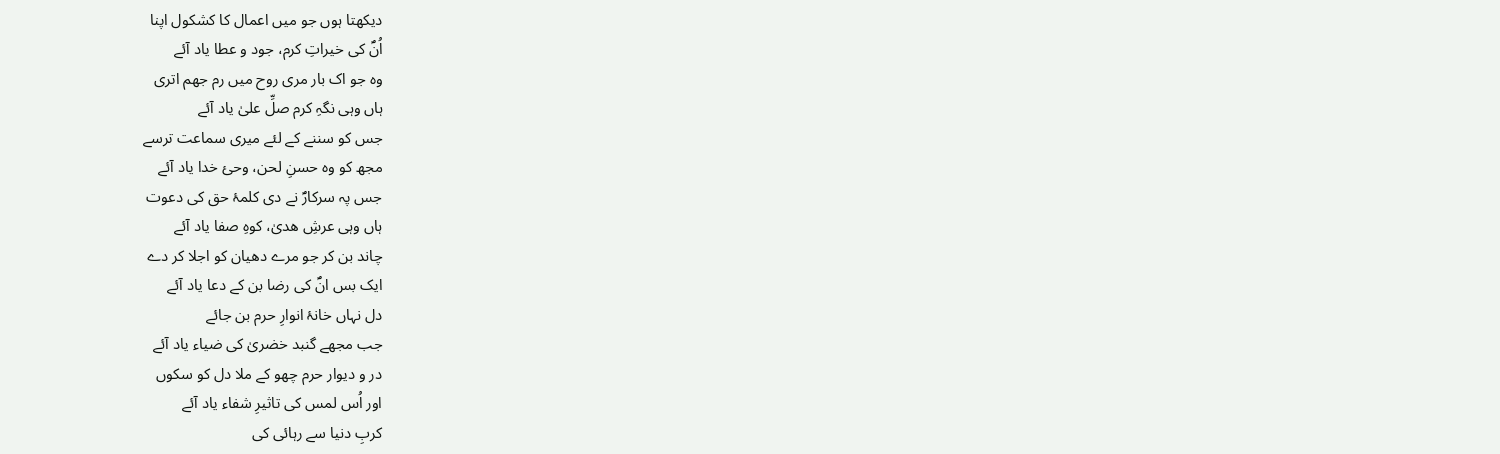دیکھتا ہوں جو میں اعمال کا کشکول اپنا
اُنؐ کی خیراتِ کرم، جود و عطا یاد آئے
وہ جو اک بار مری روح میں رم جھم اتری
ہاں وہی نگہِ کرم صلِّ علیٰ یاد آئے
جس کو سننے کے لئے میری سماعت ترسے
مجھ کو وہ حسنِ لحن، وحیٔ خدا یاد آئے
جس پہ سرکارؐ نے دی کلمۂ حق کی دعوت
ہاں وہی عرشِ ھدیٰ، کوہِ صفا یاد آئے
چاند بن کر جو مرے دھیان کو اجلا کر دے
ایک بس انؐ کی رضا بن کے دعا یاد آئے
دل نہاں خانۂ انوارِ حرم بن جائے
جب مجھے گنبد خضریٰ کی ضیاء یاد آئے
در و دیوار حرم چھو کے ملا دل کو سکوں
اور اُس لمس کی تاثیرِ شفاء یاد آئے
کربِ دنیا سے رہائی کی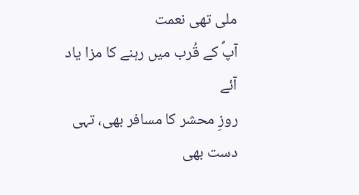ملی تھی نعمت
آپؐ کے قُرب میں رہنے کا مزا یاد آئے
روزِ محشر کا مسافر بھی، تہی دست بھی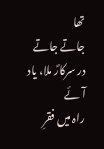تھا
جاتے جاتے در سرکارؐ ملا، یاد آئے
راہ میں فقرِ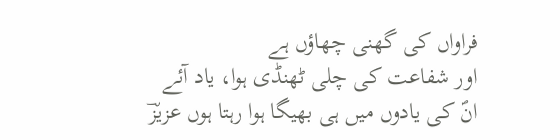فراواں کی گھنی چھاؤں ہے
اور شفاعت کی چلی ٹھنڈی ہوا، یاد آئے
انؐ کی یادوں میں ہی بھیگا ہوا رہتا ہوں عزیزؔ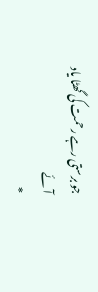جو برستی رہے رحمت کی گھٹا یاد آئے
*